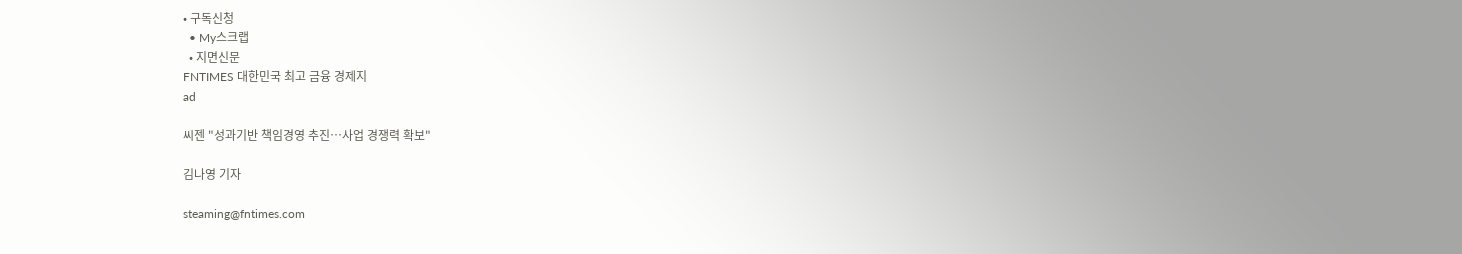• 구독신청
  • My스크랩
  • 지면신문
FNTIMES 대한민국 최고 금융 경제지
ad

씨젠 "성과기반 책임경영 추진…사업 경쟁력 확보"

김나영 기자

steaming@fntimes.com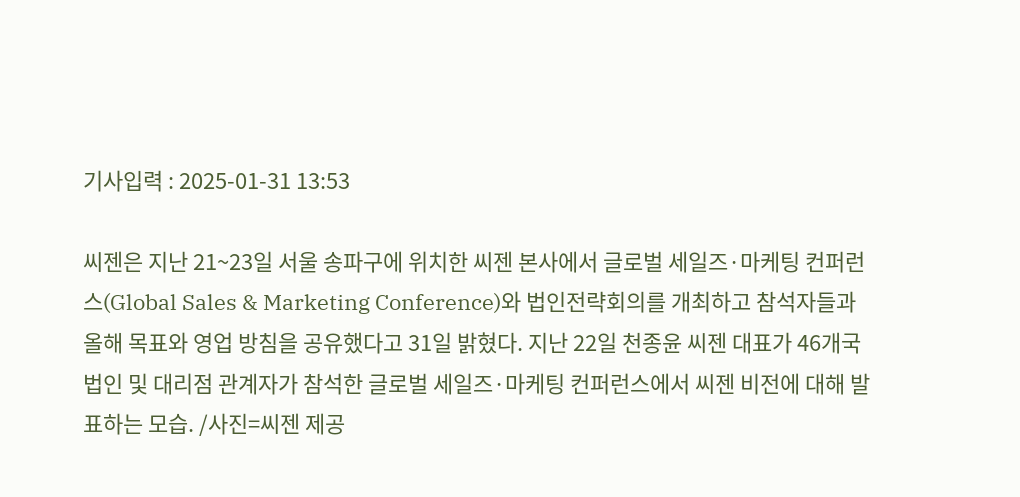기사입력 : 2025-01-31 13:53

씨젠은 지난 21~23일 서울 송파구에 위치한 씨젠 본사에서 글로벌 세일즈·마케팅 컨퍼런스(Global Sales & Marketing Conference)와 법인전략회의를 개최하고 참석자들과 올해 목표와 영업 방침을 공유했다고 31일 밝혔다. 지난 22일 천종윤 씨젠 대표가 46개국 법인 및 대리점 관계자가 참석한 글로벌 세일즈·마케팅 컨퍼런스에서 씨젠 비전에 대해 발표하는 모습. /사진=씨젠 제공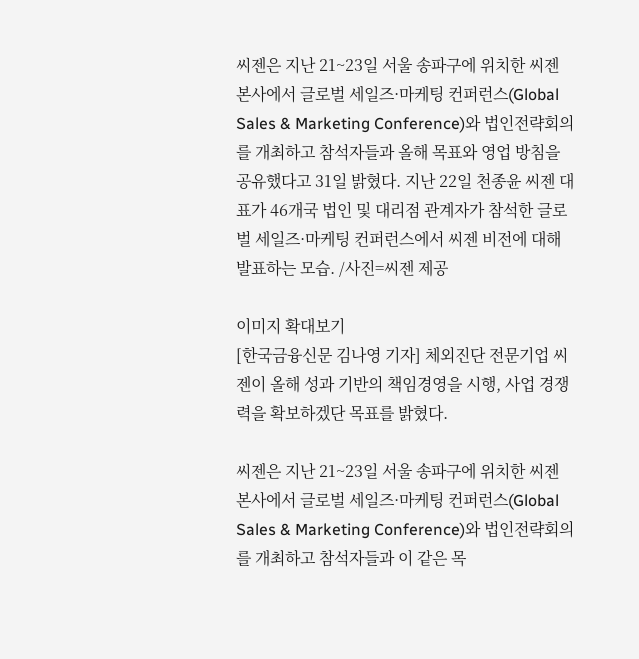씨젠은 지난 21~23일 서울 송파구에 위치한 씨젠 본사에서 글로벌 세일즈·마케팅 컨퍼런스(Global Sales & Marketing Conference)와 법인전략회의를 개최하고 참석자들과 올해 목표와 영업 방침을 공유했다고 31일 밝혔다. 지난 22일 천종윤 씨젠 대표가 46개국 법인 및 대리점 관계자가 참석한 글로벌 세일즈·마케팅 컨퍼런스에서 씨젠 비전에 대해 발표하는 모습. /사진=씨젠 제공

이미지 확대보기
[한국금융신문 김나영 기자] 체외진단 전문기업 씨젠이 올해 성과 기반의 책임경영을 시행, 사업 경쟁력을 확보하겠단 목표를 밝혔다.

씨젠은 지난 21~23일 서울 송파구에 위치한 씨젠 본사에서 글로벌 세일즈·마케팅 컨퍼런스(Global Sales & Marketing Conference)와 법인전략회의를 개최하고 참석자들과 이 같은 목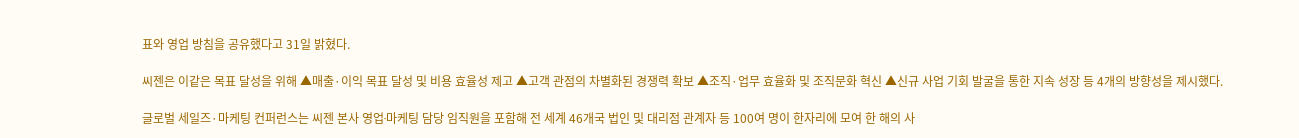표와 영업 방침을 공유했다고 31일 밝혔다.

씨젠은 이같은 목표 달성을 위해 ▲매출·이익 목표 달성 및 비용 효율성 제고 ▲고객 관점의 차별화된 경쟁력 확보 ▲조직·업무 효율화 및 조직문화 혁신 ▲신규 사업 기회 발굴을 통한 지속 성장 등 4개의 방향성을 제시했다.

글로벌 세일즈·마케팅 컨퍼런스는 씨젠 본사 영업∙마케팅 담당 임직원을 포함해 전 세계 46개국 법인 및 대리점 관계자 등 100여 명이 한자리에 모여 한 해의 사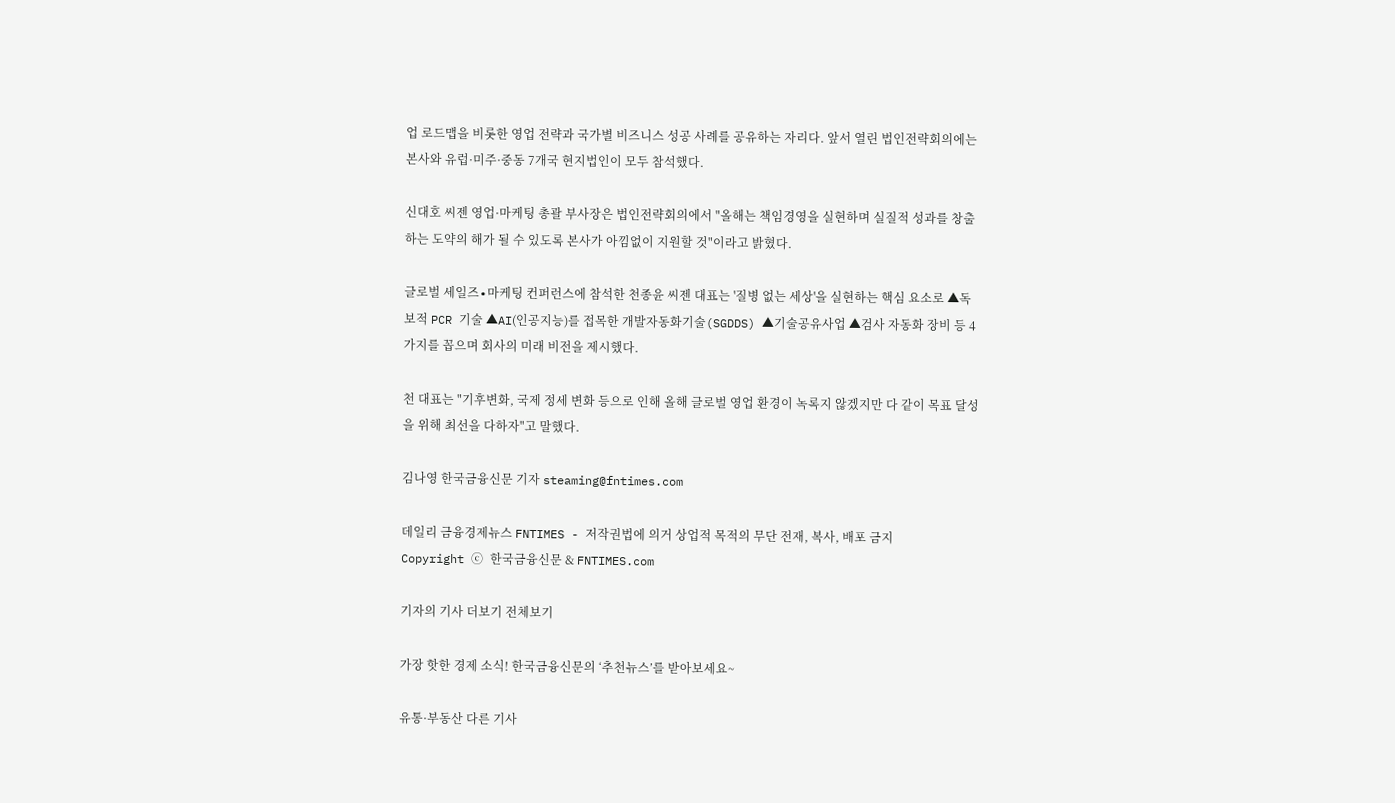업 로드맵을 비롯한 영업 전략과 국가별 비즈니스 성공 사례를 공유하는 자리다. 앞서 열린 법인전략회의에는 본사와 유럽·미주·중동 7개국 현지법인이 모두 참석했다.

신대호 씨젠 영업·마케팅 총괄 부사장은 법인전략회의에서 "올해는 책임경영을 실현하며 실질적 성과를 창출하는 도약의 해가 될 수 있도록 본사가 아낌없이 지원할 것"이라고 밝혔다.

글로벌 세일즈∙마케팅 컨퍼런스에 참석한 천종윤 씨젠 대표는 '질병 없는 세상'을 실현하는 핵심 요소로 ▲독보적 PCR 기술 ▲AI(인공지능)를 접목한 개발자동화기술(SGDDS) ▲기술공유사업 ▲검사 자동화 장비 등 4가지를 꼽으며 회사의 미래 비전을 제시했다.

천 대표는 "기후변화, 국제 정세 변화 등으로 인해 올해 글로벌 영업 환경이 녹록지 않겠지만 다 같이 목표 달성을 위해 최선을 다하자"고 말했다.

김나영 한국금융신문 기자 steaming@fntimes.com

데일리 금융경제뉴스 FNTIMES - 저작권법에 의거 상업적 목적의 무단 전재, 복사, 배포 금지
Copyright ⓒ 한국금융신문 & FNTIMES.com

기자의 기사 더보기 전체보기

가장 핫한 경제 소식! 한국금융신문의 ‘추천뉴스’를 받아보세요~

유통·부동산 다른 기사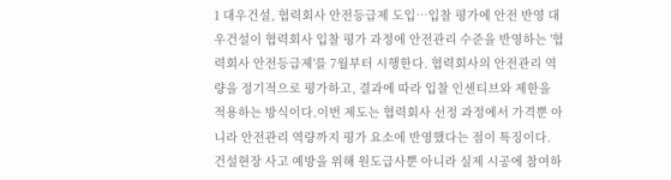1 대우건설, 협력회사 안전등급제 도입…입찰 평가에 안전 반영 대우건설이 협력회사 입찰 평가 과정에 안전관리 수준을 반영하는 '협력회사 안전등급제'를 7월부터 시행한다. 협력회사의 안전관리 역량을 정기적으로 평가하고, 결과에 따라 입찰 인센티브와 제한을 적용하는 방식이다.이번 제도는 협력회사 선정 과정에서 가격뿐 아니라 안전관리 역량까지 평가 요소에 반영했다는 점이 특징이다. 건설현장 사고 예방을 위해 원도급사뿐 아니라 실제 시공에 참여하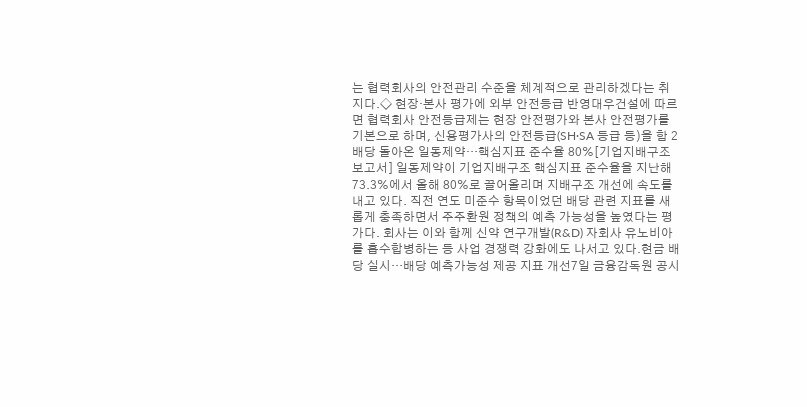는 협력회사의 안전관리 수준을 체계적으로 관리하겠다는 취지다.◇ 현장·본사 평가에 외부 안전등급 반영대우건설에 따르면 협력회사 안전등급제는 현장 안전평가와 본사 안전평가를 기본으로 하며, 신용평가사의 안전등급(SH·SA 등급 등)을 함 2 배당 돌아온 일동제약…핵심지표 준수율 80%[기업지배구조보고서] 일동제약이 기업지배구조 핵심지표 준수율을 지난해 73.3%에서 올해 80%로 끌어올리며 지배구조 개선에 속도를 내고 있다. 직전 연도 미준수 항목이었던 배당 관련 지표를 새롭게 충족하면서 주주환원 정책의 예측 가능성을 높였다는 평가다. 회사는 이와 함께 신약 연구개발(R&D) 자회사 유노비아를 흡수합병하는 등 사업 경쟁력 강화에도 나서고 있다.현금 배당 실시…배당 예측가능성 제공 지표 개선7일 금융감독원 공시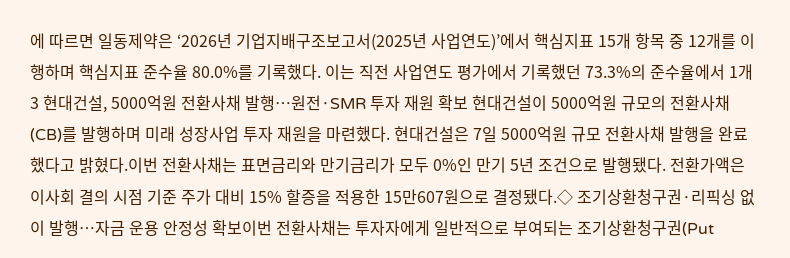에 따르면 일동제약은 ‘2026년 기업지배구조보고서(2025년 사업연도)’에서 핵심지표 15개 항목 중 12개를 이행하며 핵심지표 준수율 80.0%를 기록했다. 이는 직전 사업연도 평가에서 기록했던 73.3%의 준수율에서 1개 3 현대건설, 5000억원 전환사채 발행…원전·SMR 투자 재원 확보 현대건설이 5000억원 규모의 전환사채(CB)를 발행하며 미래 성장사업 투자 재원을 마련했다. 현대건설은 7일 5000억원 규모 전환사채 발행을 완료했다고 밝혔다.이번 전환사채는 표면금리와 만기금리가 모두 0%인 만기 5년 조건으로 발행됐다. 전환가액은 이사회 결의 시점 기준 주가 대비 15% 할증을 적용한 15만607원으로 결정됐다.◇ 조기상환청구권·리픽싱 없이 발행…자금 운용 안정성 확보이번 전환사채는 투자자에게 일반적으로 부여되는 조기상환청구권(Put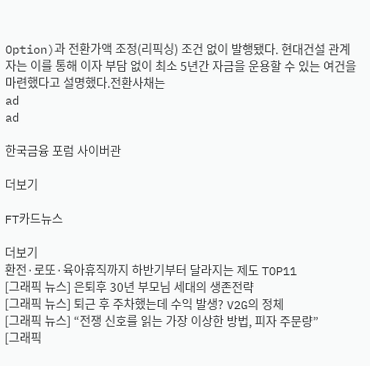Option)과 전환가액 조정(리픽싱) 조건 없이 발행됐다. 현대건설 관계자는 이를 통해 이자 부담 없이 최소 5년간 자금을 운용할 수 있는 여건을 마련했다고 설명했다.전환사채는
ad
ad

한국금융 포럼 사이버관

더보기

FT카드뉴스

더보기
환전·로또·육아휴직까지 하반기부터 달라지는 제도 TOP11
[그래픽 뉴스] 은퇴후 30년 부모님 세대의 생존전략
[그래픽 뉴스] 퇴근 후 주차했는데 수익 발생? V2G의 정체
[그래픽 뉴스] “전쟁 신호를 읽는 가장 이상한 방법, 피자 주문량”
[그래픽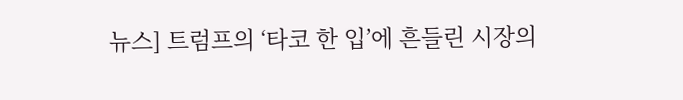뉴스] 트럼프의 ‘타코 한 입’에 흔들린 시장의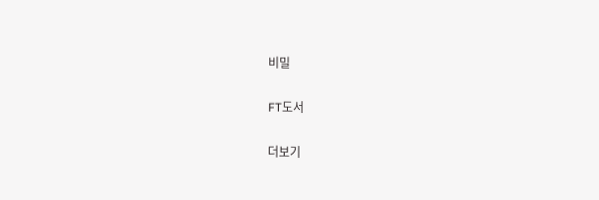비밀

FT도서

더보기